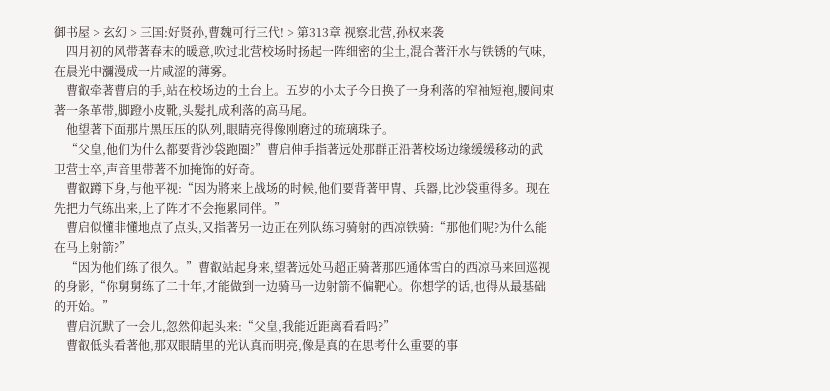御书屋 > 玄幻 > 三国:好贤孙,曹魏可行三代! > 第313章 视察北营,孙权来袭
    四月初的风带著春末的暖意,吹过北营校场时扬起一阵细密的尘土,混合著汗水与铁锈的气味,在晨光中瀰漫成一片咸涩的薄雾。
    曹叡牵著曹启的手,站在校场边的土台上。五岁的小太子今日换了一身利落的窄袖短袍,腰间束著一条革带,脚蹬小皮靴,头髮扎成利落的高马尾。
    他望著下面那片黑压压的队列,眼睛亮得像刚磨过的琉璃珠子。
    “父皇,他们为什么都要背沙袋跑圈?”曹启伸手指著远处那群正沿著校场边缘缓缓移动的武卫营士卒,声音里带著不加掩饰的好奇。
    曹叡蹲下身,与他平视:“因为將来上战场的时候,他们要背著甲冑、兵器,比沙袋重得多。现在先把力气练出来,上了阵才不会拖累同伴。”
    曹启似懂非懂地点了点头,又指著另一边正在列队练习骑射的西凉铁骑:“那他们呢?为什么能在马上射箭?”
    “因为他们练了很久。”曹叡站起身来,望著远处马超正骑著那匹通体雪白的西凉马来回巡视的身影,“你舅舅练了二十年,才能做到一边骑马一边射箭不偏靶心。你想学的话,也得从最基础的开始。”
    曹启沉默了一会儿,忽然仰起头来:“父皇,我能近距离看看吗?”
    曹叡低头看著他,那双眼睛里的光认真而明亮,像是真的在思考什么重要的事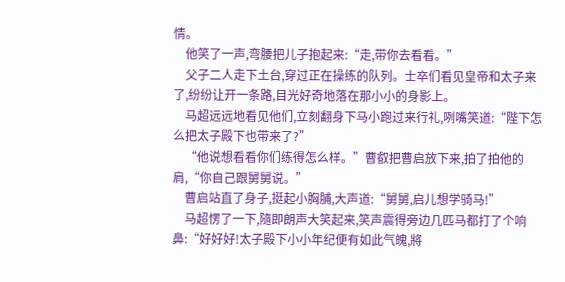情。
    他笑了一声,弯腰把儿子抱起来:“走,带你去看看。”
    父子二人走下土台,穿过正在操练的队列。士卒们看见皇帝和太子来了,纷纷让开一条路,目光好奇地落在那小小的身影上。
    马超远远地看见他们,立刻翻身下马小跑过来行礼,咧嘴笑道:“陛下怎么把太子殿下也带来了?”
    “他说想看看你们练得怎么样。”曹叡把曹启放下来,拍了拍他的肩,“你自己跟舅舅说。”
    曹启站直了身子,挺起小胸脯,大声道:“舅舅,启儿想学骑马!”
    马超愣了一下,隨即朗声大笑起来,笑声震得旁边几匹马都打了个响鼻:“好好好!太子殿下小小年纪便有如此气魄,將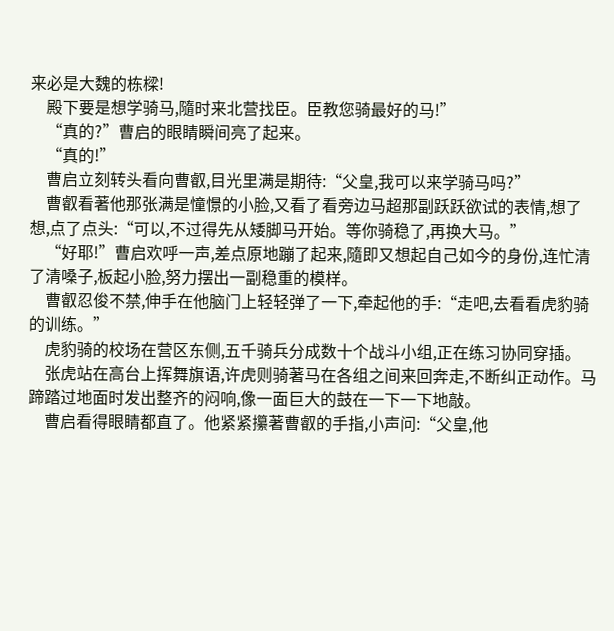来必是大魏的栋樑!
    殿下要是想学骑马,隨时来北营找臣。臣教您骑最好的马!”
    “真的?”曹启的眼睛瞬间亮了起来。
    “真的!”
    曹启立刻转头看向曹叡,目光里满是期待:“父皇,我可以来学骑马吗?”
    曹叡看著他那张满是憧憬的小脸,又看了看旁边马超那副跃跃欲试的表情,想了想,点了点头:“可以,不过得先从矮脚马开始。等你骑稳了,再换大马。”
    “好耶!”曹启欢呼一声,差点原地蹦了起来,隨即又想起自己如今的身份,连忙清了清嗓子,板起小脸,努力摆出一副稳重的模样。
    曹叡忍俊不禁,伸手在他脑门上轻轻弹了一下,牵起他的手:“走吧,去看看虎豹骑的训练。”
    虎豹骑的校场在营区东侧,五千骑兵分成数十个战斗小组,正在练习协同穿插。
    张虎站在高台上挥舞旗语,许虎则骑著马在各组之间来回奔走,不断纠正动作。马蹄踏过地面时发出整齐的闷响,像一面巨大的鼓在一下一下地敲。
    曹启看得眼睛都直了。他紧紧攥著曹叡的手指,小声问:“父皇,他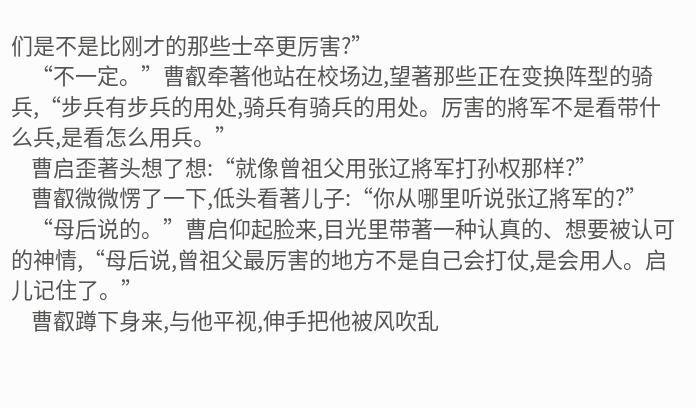们是不是比刚才的那些士卒更厉害?”
    “不一定。”曹叡牵著他站在校场边,望著那些正在变换阵型的骑兵,“步兵有步兵的用处,骑兵有骑兵的用处。厉害的將军不是看带什么兵,是看怎么用兵。”
    曹启歪著头想了想:“就像曾祖父用张辽將军打孙权那样?”
    曹叡微微愣了一下,低头看著儿子:“你从哪里听说张辽將军的?”
    “母后说的。”曹启仰起脸来,目光里带著一种认真的、想要被认可的神情,“母后说,曾祖父最厉害的地方不是自己会打仗,是会用人。启儿记住了。”
    曹叡蹲下身来,与他平视,伸手把他被风吹乱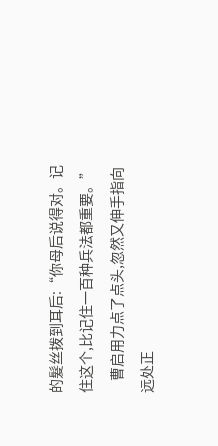的髮丝拨到耳后:“你母后说得对。记住这个,比记住一百种兵法都重要。”
    曹启用力点了点头,忽然又伸手指向远处正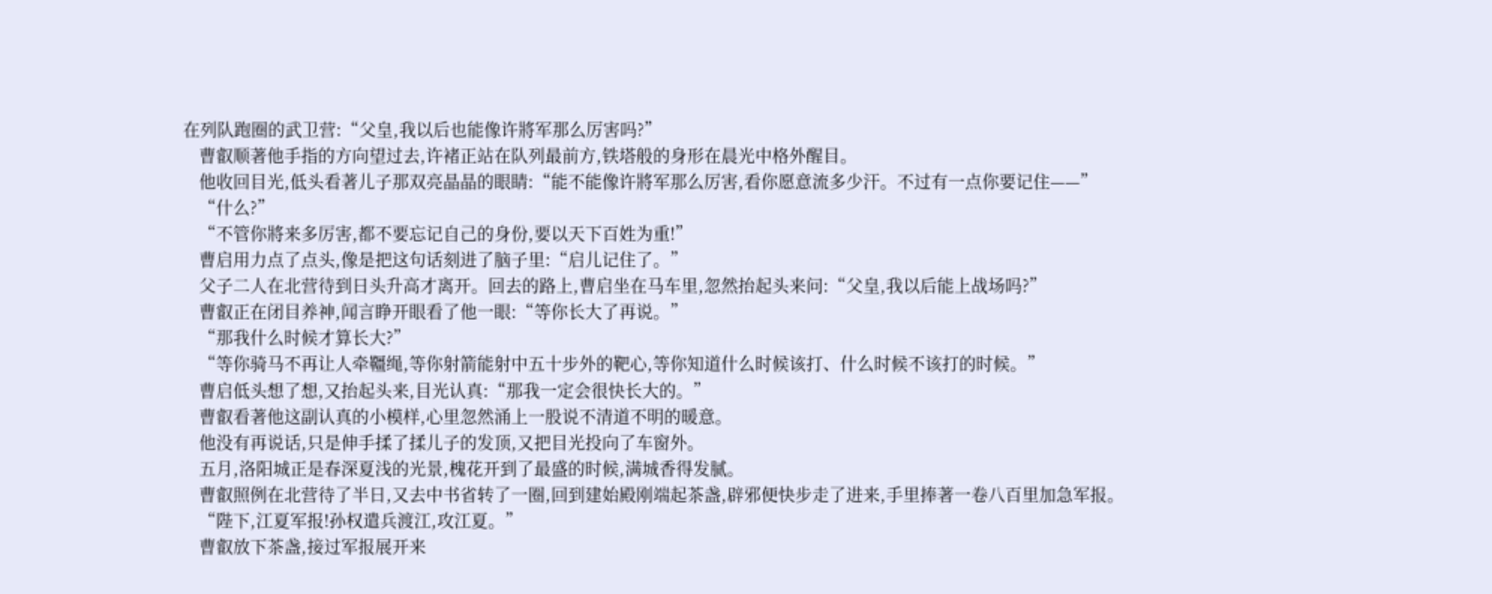在列队跑圈的武卫营:“父皇,我以后也能像许將军那么厉害吗?”
    曹叡顺著他手指的方向望过去,许褚正站在队列最前方,铁塔般的身形在晨光中格外醒目。
    他收回目光,低头看著儿子那双亮晶晶的眼睛:“能不能像许將军那么厉害,看你愿意流多少汗。不过有一点你要记住——”
    “什么?”
    “不管你將来多厉害,都不要忘记自己的身份,要以天下百姓为重!”
    曹启用力点了点头,像是把这句话刻进了脑子里:“启儿记住了。”
    父子二人在北营待到日头升高才离开。回去的路上,曹启坐在马车里,忽然抬起头来问:“父皇,我以后能上战场吗?”
    曹叡正在闭目养神,闻言睁开眼看了他一眼:“等你长大了再说。”
    “那我什么时候才算长大?”
    “等你骑马不再让人牵韁绳,等你射箭能射中五十步外的靶心,等你知道什么时候该打、什么时候不该打的时候。”
    曹启低头想了想,又抬起头来,目光认真:“那我一定会很快长大的。”
    曹叡看著他这副认真的小模样,心里忽然涌上一股说不清道不明的暖意。
    他没有再说话,只是伸手揉了揉儿子的发顶,又把目光投向了车窗外。
    五月,洛阳城正是春深夏浅的光景,槐花开到了最盛的时候,满城香得发腻。
    曹叡照例在北营待了半日,又去中书省转了一圈,回到建始殿刚端起茶盏,辟邪便快步走了进来,手里捧著一卷八百里加急军报。
    “陛下,江夏军报!孙权遣兵渡江,攻江夏。”
    曹叡放下茶盏,接过军报展开来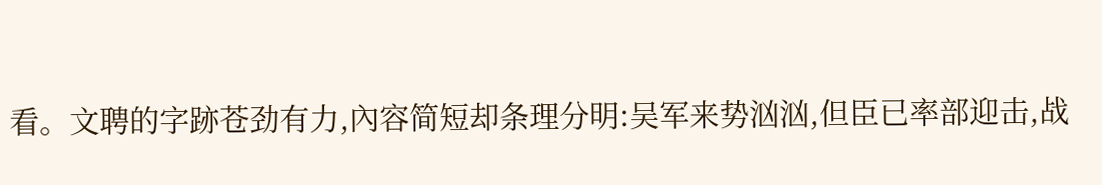看。文聘的字跡苍劲有力,內容简短却条理分明:吴军来势汹汹,但臣已率部迎击,战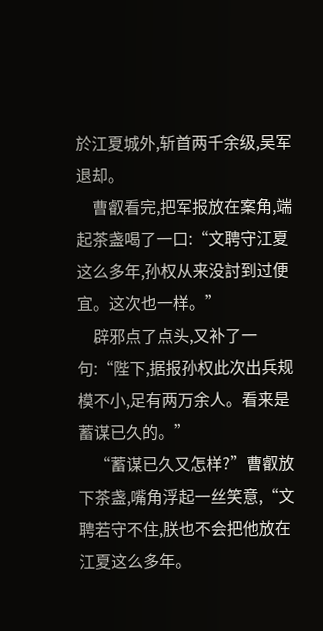於江夏城外,斩首两千余级,吴军退却。
    曹叡看完,把军报放在案角,端起茶盏喝了一口:“文聘守江夏这么多年,孙权从来没討到过便宜。这次也一样。”
    辟邪点了点头,又补了一句:“陛下,据报孙权此次出兵规模不小,足有两万余人。看来是蓄谋已久的。”
    “蓄谋已久又怎样?”曹叡放下茶盏,嘴角浮起一丝笑意,“文聘若守不住,朕也不会把他放在江夏这么多年。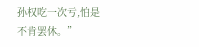孙权吃一次亏,怕是不肯罢休。”